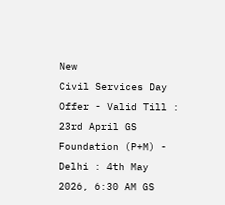New
Civil Services Day Offer - Valid Till : 23rd April GS Foundation (P+M) - Delhi : 4th May 2026, 6:30 AM GS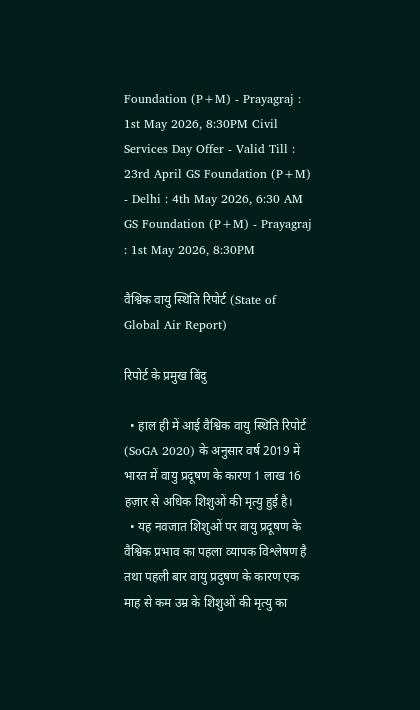Foundation (P+M) - Prayagraj : 1st May 2026, 8:30PM Civil Services Day Offer - Valid Till : 23rd April GS Foundation (P+M) - Delhi : 4th May 2026, 6:30 AM GS Foundation (P+M) - Prayagraj : 1st May 2026, 8:30PM

वैश्विक वायु स्थिति रिपोर्ट (State of Global Air Report)

रिपोर्ट के प्रमुख बिंदु

  • हाल ही में आई वैश्विक वायु स्थिति रिपोर्ट (SoGA 2020) के अनुसार वर्ष 2019 में भारत में वायु प्रदूषण के कारण 1 लाख 16 हज़ार से अधिक शिशुओं की मृत्यु हुई है।
  • यह नवजात शिशुओं पर वायु प्रदूषण के वैश्विक प्रभाव का पहला व्यापक विश्लेषण है तथा पहली बार वायु प्रदुषण के कारण एक माह से कम उम्र के शिशुओं की मृत्यु का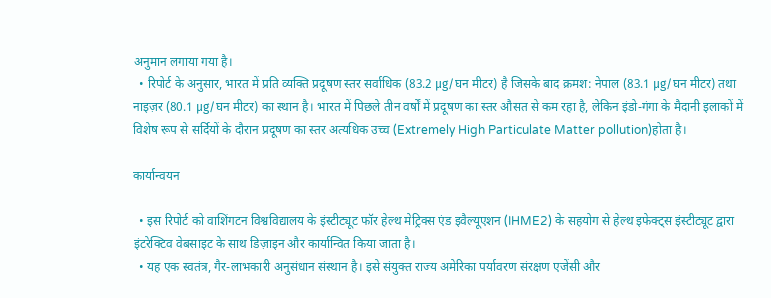अनुमान लगाया गया है।
  • रिपोर्ट के अनुसार, भारत में प्रति व्यक्ति प्रदूषण स्तर सर्वाधिक (83.2 μg/घन मीटर) है जिसके बाद क्रमश: नेपाल (83.1 μg/घन मीटर) तथा नाइज़र (80.1 μg/घन मीटर) का स्थान है। भारत में पिछले तीन वर्षों में प्रदूषण का स्तर औसत से कम रहा है, लेकिन इंडो-गंगा के मैदानी इलाकों में विशेष रूप से सर्दियों के दौरान प्रदूषण का स्तर अत्यधिक उच्च (Extremely High Particulate Matter pollution)होता है।

कार्यान्वयन

  • इस रिपोर्ट को वाशिंगटन विश्वविद्यालय के इंस्टीट्यूट फॉर हेल्थ मेट्रिक्स एंड इवैल्यूएशन (IHME2) के सहयोग से हेल्थ इफेक्ट्स इंस्टीट्यूट द्वारा इंटरेक्टिव वेबसाइट के साथ डिज़ाइन और कार्यान्वित किया जाता है।
  • यह एक स्वतंत्र, गैर-लाभकारी अनुसंधान संस्थान है। इसे संयुक्त राज्य अमेरिका पर्यावरण संरक्षण एजेंसी और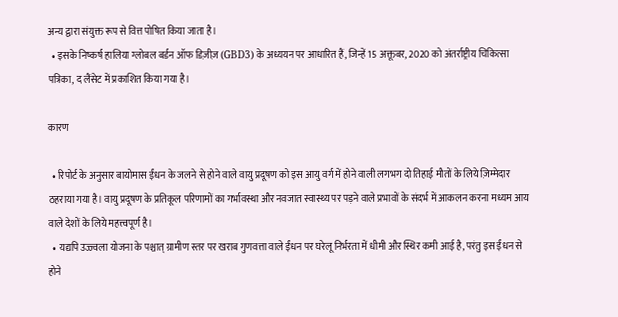अन्य द्वारा संयुक्त रूप से वित्त पोषित किया जाता है।
  • इसके निष्कर्ष हालिया ग्लोबल बर्डन ऑफ डिज़ीज़ (GBD3) के अध्ययन पर आधारित हैं, जिन्हें 15 अक्तूबर, 2020 को अंतर्राष्ट्रीय चिकित्सा पत्रिका, द लैंसेट में प्रकाशित किया गया है।

कारण

  • रिपोर्ट के अनुसार बायोमास ईंधन के जलने से होने वाले वायु प्रदूषण को इस आयु वर्ग में होने वाली लगभग दो तिहाई मौतों के लिये ज़िम्मेदार ठहराया गया है। वायु प्रदूषण के प्रतिकूल परिणामों का गर्भावस्था और नवजात स्वास्थ्य पर पड़ने वाले प्रभावों के संदर्भ में आकलन करना मध्यम आय वाले देशों के लिये महत्त्वपूर्ण है।
  • यद्यपि उज्ज्वला योजना के पश्चात् ग्रामीण स्तर पर खराब गुणवत्ता वाले ईंधन पर घरेलू निर्भरता में धीमी और स्थिर कमी आई है, परंतु इस ईंधन से होने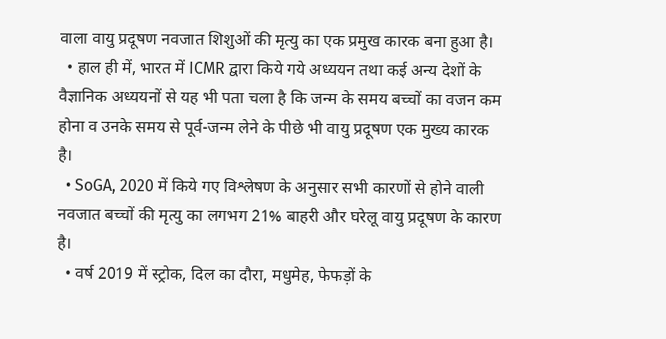वाला वायु प्रदूषण नवजात शिशुओं की मृत्यु का एक प्रमुख कारक बना हुआ है।
  • हाल ही में, भारत में ICMR द्वारा किये गये अध्ययन तथा कई अन्य देशों के वैज्ञानिक अध्ययनों से यह भी पता चला है कि जन्म के समय बच्चों का वजन कम होना व उनके समय से पूर्व-जन्म लेने के पीछे भी वायु प्रदूषण एक मुख्य कारक है।
  • SoGA, 2020 में किये गए विश्लेषण के अनुसार सभी कारणों से होने वाली नवजात बच्चों की मृत्यु का लगभग 21% बाहरी और घरेलू वायु प्रदूषण के कारण है।
  • वर्ष 2019 में स्ट्रोक, दिल का दौरा, मधुमेह, फेफड़ों के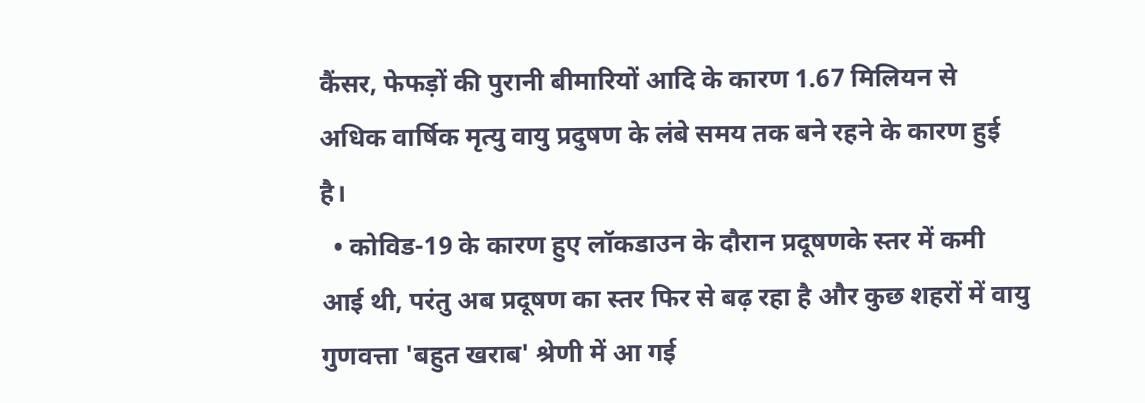कैंसर, फेफड़ों की पुरानी बीमारियों आदि के कारण 1.67 मिलियन से अधिक वार्षिक मृत्यु वायु प्रदुषण के लंबे समय तक बने रहने के कारण हुई है।
  • कोविड-19 के कारण हुए लॉकडाउन के दौरान प्रदूषणके स्तर में कमी आई थी, परंतु अब प्रदूषण का स्तर फिर से बढ़ रहा है और कुछ शहरों में वायु गुणवत्ता 'बहुत खराब' श्रेणी में आ गई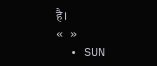है।
« »
  • SUN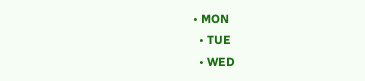• MON
  • TUE
  • WED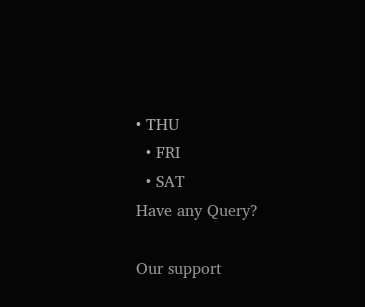• THU
  • FRI
  • SAT
Have any Query?

Our support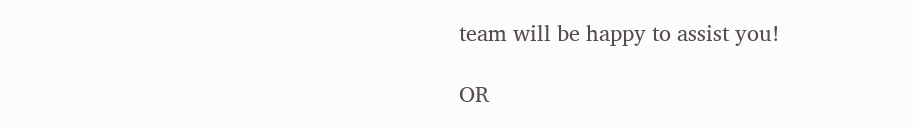team will be happy to assist you!

OR